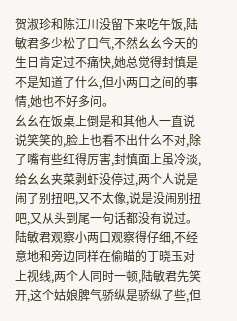贺淑珍和陈江川没留下来吃午饭,陆敏君多少松了口气,不然幺幺今天的生日肯定过不痛快,她总觉得封慎是不是知道了什么,但小两口之间的事情,她也不好多问。
幺幺在饭桌上倒是和其他人一直说说笑笑的,脸上也看不出什么不对,除了嘴有些红得厉害,封慎面上虽冷淡,给幺幺夹菜剥虾没停过,两个人说是闹了别扭吧,又不太像,说是没闹别扭吧,又从头到尾一句话都没有说过。
陆敏君观察小两口观察得仔细,不经意地和旁边同样在偷瞄的丁晓玉对上视线,两个人同时一顿,陆敏君先笑开,这个姑娘脾气骄纵是骄纵了些,但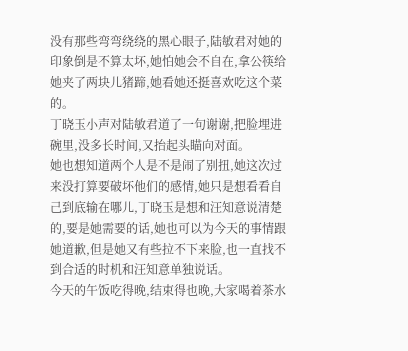没有那些弯弯绕绕的黑心眼子,陆敏君对她的印象倒是不算太坏,她怕她会不自在,拿公筷给她夹了两块儿猪蹄,她看她还挺喜欢吃这个菜的。
丁晓玉小声对陆敏君道了一句谢谢,把脸埋进碗里,没多长时间,又抬起头瞄向对面。
她也想知道两个人是不是闹了别扭,她这次过来没打算要破坏他们的感情,她只是想看看自己到底输在哪儿,丁晓玉是想和汪知意说清楚的,要是她需要的话,她也可以为今天的事情跟她道歉,但是她又有些拉不下来脸,也一直找不到合适的时机和汪知意单独说话。
今天的午饭吃得晚,结束得也晚,大家喝着茶水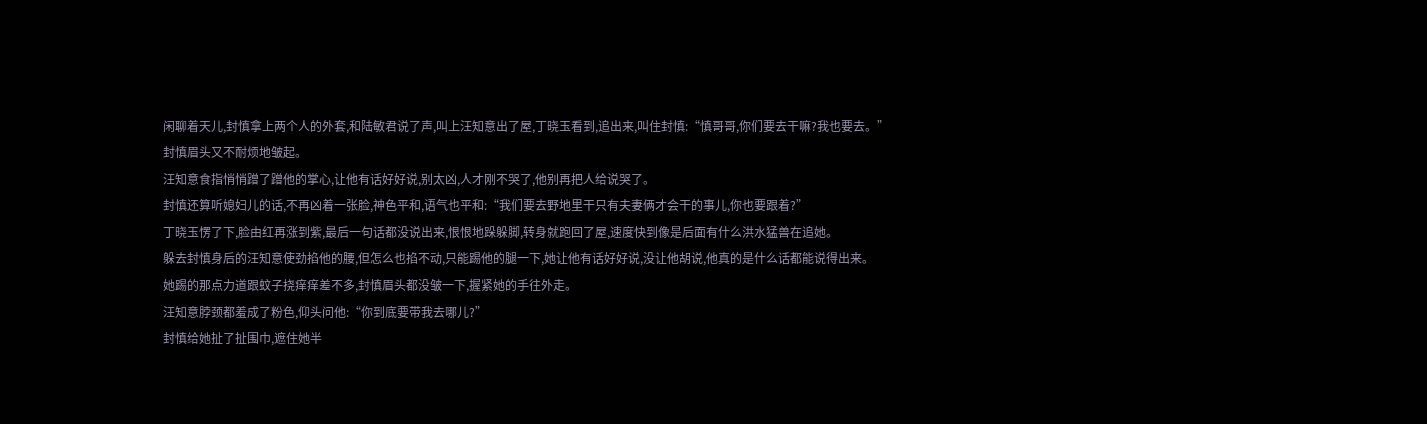闲聊着天儿,封慎拿上两个人的外套,和陆敏君说了声,叫上汪知意出了屋,丁晓玉看到,追出来,叫住封慎:“慎哥哥,你们要去干嘛?我也要去。”
封慎眉头又不耐烦地皱起。
汪知意食指悄悄蹭了蹭他的掌心,让他有话好好说,别太凶,人才刚不哭了,他别再把人给说哭了。
封慎还算听媳妇儿的话,不再凶着一张脸,神色平和,语气也平和:“我们要去野地里干只有夫妻俩才会干的事儿,你也要跟着?”
丁晓玉愣了下,脸由红再涨到紫,最后一句话都没说出来,恨恨地跺躲脚,转身就跑回了屋,速度快到像是后面有什么洪水猛兽在追她。
躲去封慎身后的汪知意使劲掐他的腰,但怎么也掐不动,只能踢他的腿一下,她让他有话好好说,没让他胡说,他真的是什么话都能说得出来。
她踢的那点力道跟蚊子挠痒痒差不多,封慎眉头都没皱一下,握紧她的手往外走。
汪知意脖颈都羞成了粉色,仰头问他:“你到底要带我去哪儿?”
封慎给她扯了扯围巾,遮住她半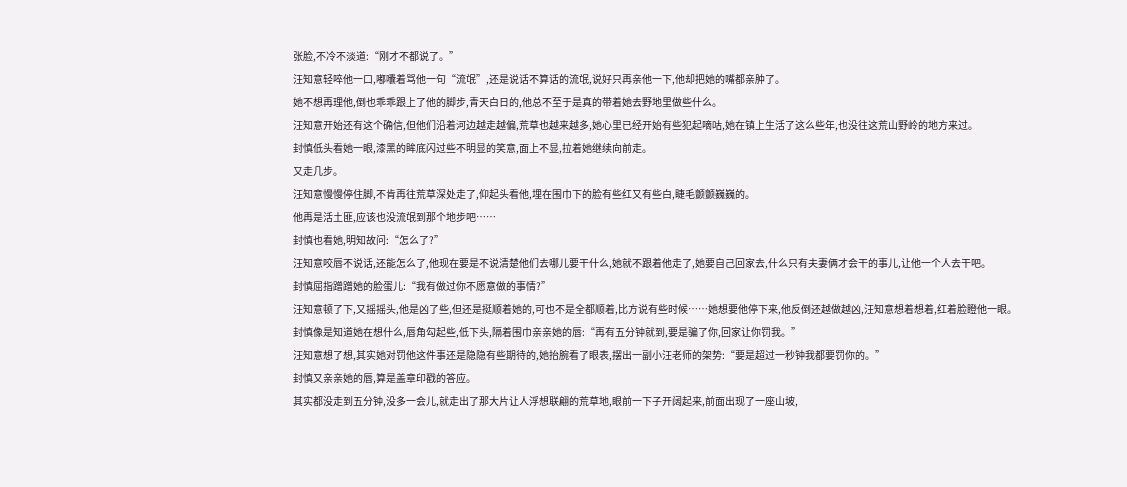张脸,不冷不淡道:“刚才不都说了。”
汪知意轻啐他一口,嘟囔着骂他一句“流氓”,还是说话不算话的流氓,说好只再亲他一下,他却把她的嘴都亲肿了。
她不想再理他,倒也乖乖跟上了他的脚步,青天白日的,他总不至于是真的带着她去野地里做些什么。
汪知意开始还有这个确信,但他们沿着河边越走越偏,荒草也越来越多,她心里已经开始有些犯起嘀咕,她在镇上生活了这么些年,也没往这荒山野岭的地方来过。
封慎低头看她一眼,漆黑的眸底闪过些不明显的笑意,面上不显,拉着她继续向前走。
又走几步。
汪知意慢慢停住脚,不肯再往荒草深处走了,仰起头看他,埋在围巾下的脸有些红又有些白,睫毛颤颤巍巍的。
他再是活土匪,应该也没流氓到那个地步吧……
封慎也看她,明知故问:“怎么了?”
汪知意咬唇不说话,还能怎么了,他现在要是不说清楚他们去哪儿要干什么,她就不跟着他走了,她要自己回家去,什么只有夫妻俩才会干的事儿,让他一个人去干吧。
封慎屈指蹭蹭她的脸蛋儿:“我有做过你不愿意做的事情?”
汪知意顿了下,又摇摇头,他是凶了些,但还是挺顺着她的,可也不是全都顺着,比方说有些时候……她想要他停下来,他反倒还越做越凶,汪知意想着想着,红着脸瞪他一眼。
封慎像是知道她在想什么,唇角勾起些,低下头,隔着围巾亲亲她的唇:“再有五分钟就到,要是骗了你,回家让你罚我。”
汪知意想了想,其实她对罚他这件事还是隐隐有些期待的,她抬腕看了眼表,摆出一副小汪老师的架势:“要是超过一秒钟我都要罚你的。”
封慎又亲亲她的唇,算是盖章印戳的答应。
其实都没走到五分钟,没多一会儿,就走出了那大片让人浮想联翩的荒草地,眼前一下子开阔起来,前面出现了一座山坡,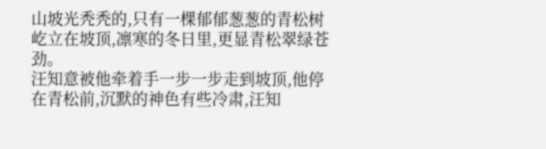山坡光秃秃的,只有一棵郁郁葱葱的青松树屹立在坡顶,凛寒的冬日里,更显青松翠绿苍劲。
汪知意被他牵着手一步一步走到坡顶,他停在青松前,沉默的神色有些冷肃,汪知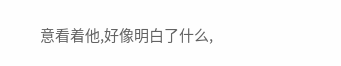意看着他,好像明白了什么,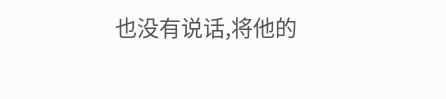也没有说话,将他的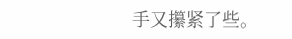手又攥紧了些。